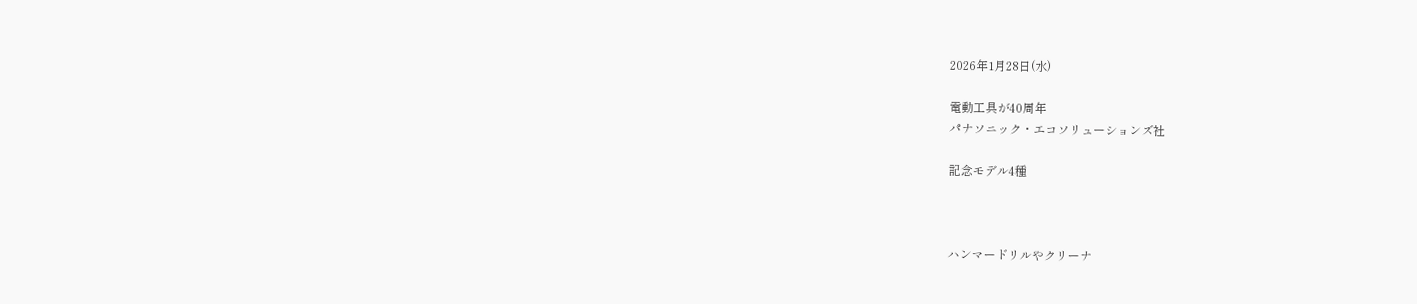2026年1月28日(水)

電動工具が40周年
パナソニック・エコソリューションズ社

記念モデル4種



ハンマードリルやクリーナ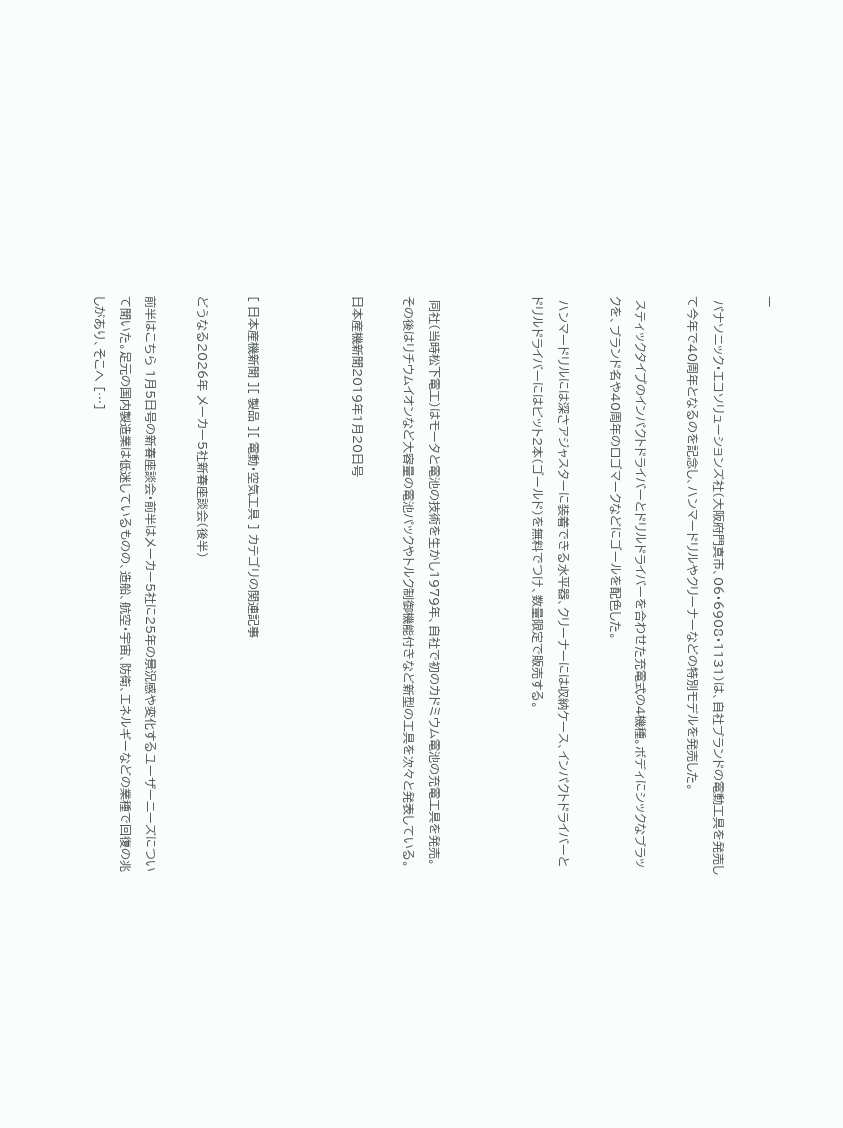ー

 パナソニック・エコソリューションズ社(大阪府門真市、06・6908・1131)は、自社ブランドの電動工具を発売して今年で40周年となるのを記念し、ハンマードリルやクリーナーなどの特別モデルを発売した。

 スティックタイプのインパクトドライバーとドリルドライバーを合わせた充電式の4機種。ボディにシックなブラックを、ブランド名や40周年のロゴマークなどにゴールを配色した。

 ハンマードリルには深さアジャスターに装着できる水平器、クリーナーには収納ケース、インパクトドライバーとドリルドライバーにはビット2本(ゴールド)を無料でつけ、数量限定で販売する。



 同社(当時松下電工)はモータと電池の技術を生かし1979年、自社で初のカドミウム電池の充電工具を発売。その後はリチウムイオンなど大容量の電池パックやトルク制御機能付きなど新型の工具を次々と発表している。

日本産機新聞2019年1月20日号



[ 日本産機新聞 ][ 製品 ][ 電動・空気工具 ] カテゴリの関連記事

どうなる2026年 メーカー5社新春座談会(後半)

前半はこちら 1月5日号の新春座談会・前半はメーカー5社に25年の景況感や変化するユーザーニーズについて聞いた。足元の国内製造業は低迷しているものの、造船、航空・宇宙、防衛、エネルギーなどの業種で回復の兆しがあり、そこへ […]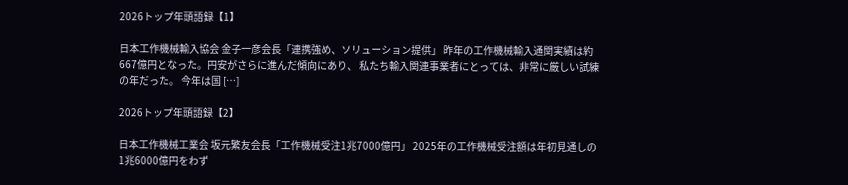2026トップ年頭語録【1】

日本工作機械輸入協会 金子一彦会長「連携強め、ソリューション提供」 昨年の工作機械輸入通関実績は約667億円となった。円安がさらに進んだ傾向にあり、 私たち輸入関連事業者にとっては、非常に厳しい試練の年だった。 今年は国 […]

2026トップ年頭語録【2】

日本工作機械工業会 坂元繁友会長「工作機械受注1兆7000億円」 2025年の工作機械受注額は年初見通しの1兆6000億円をわず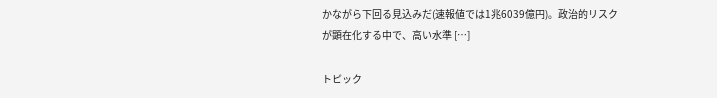かながら下回る見込みだ(速報値では1兆6039億円)。政治的リスクが顕在化する中で、高い水準 […]

トピック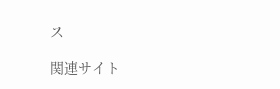ス

関連サイト